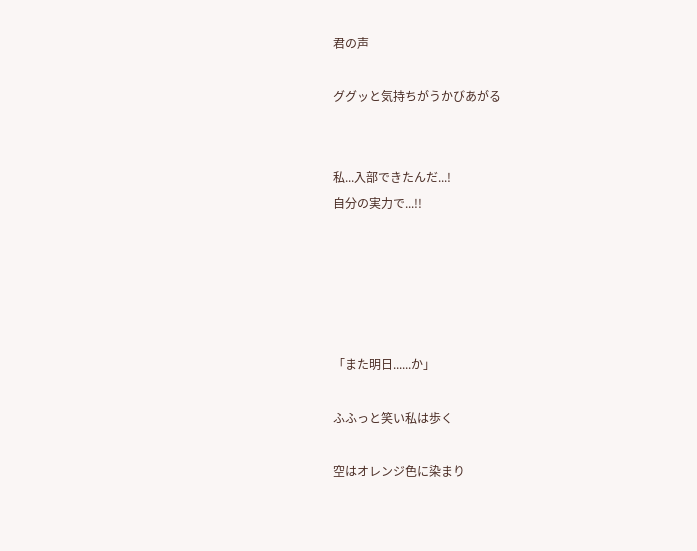君の声

ググッと気持ちがうかびあがる


私...入部できたんだ...!
自分の実力で...!!





「また明日......か」

ふふっと笑い私は歩く

空はオレンジ色に染まり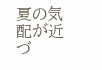夏の気配が近づ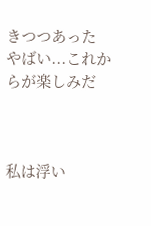きつつあった
やばい...これからが楽しみだ



私は浮い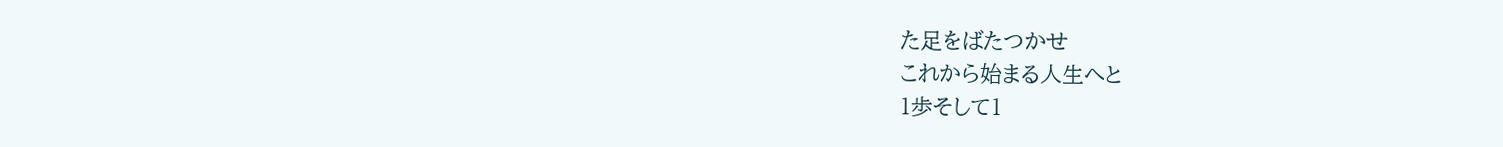た足をばたつかせ
これから始まる人生へと
1歩そして1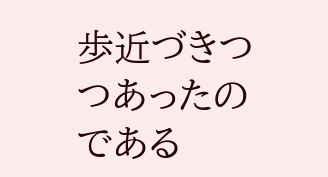歩近づきつつあったのである